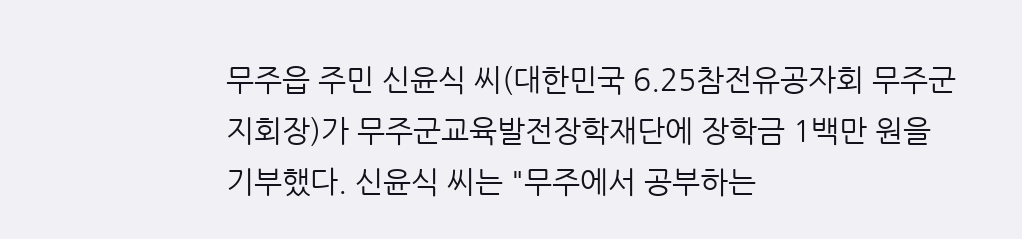무주읍 주민 신윤식 씨(대한민국 6.25참전유공자회 무주군지회장)가 무주군교육발전장학재단에 장학금 1백만 원을 기부했다. 신윤식 씨는 "무주에서 공부하는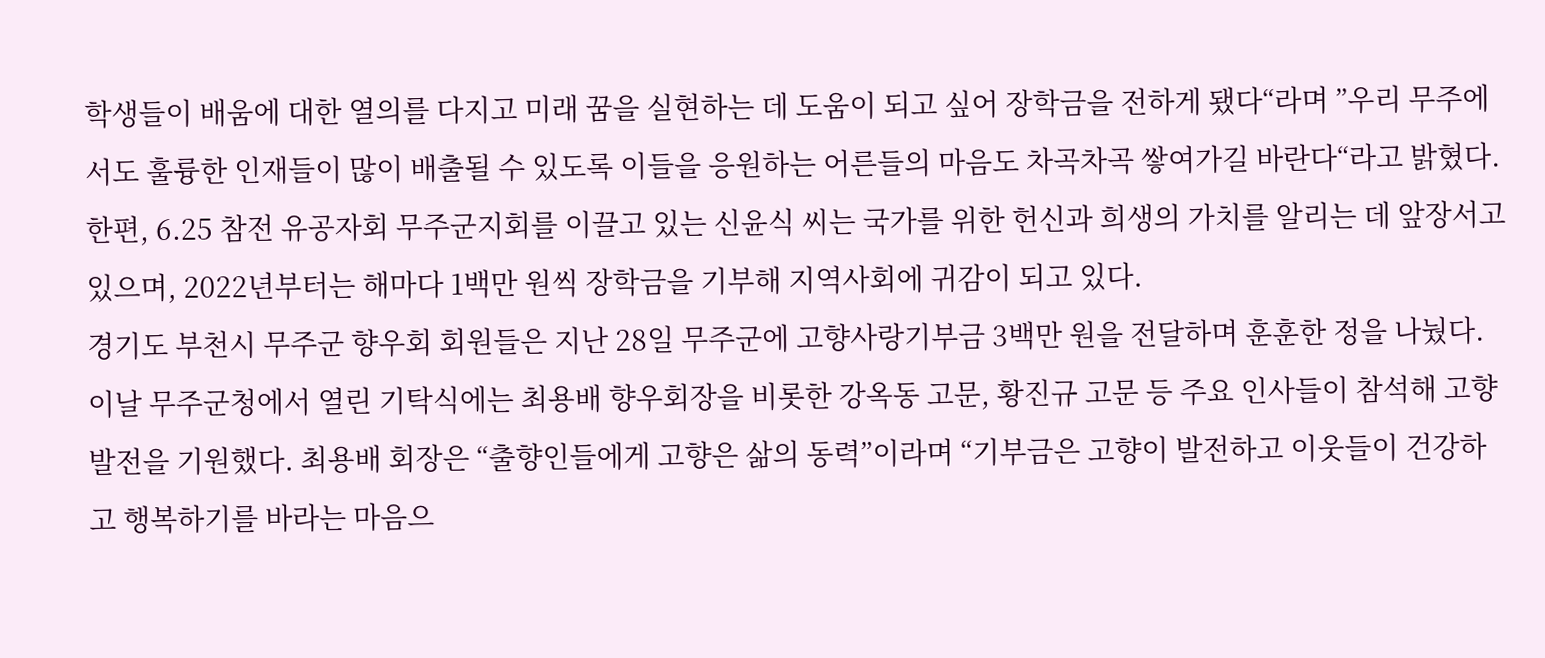학생들이 배움에 대한 열의를 다지고 미래 꿈을 실현하는 데 도움이 되고 싶어 장학금을 전하게 됐다“라며 ”우리 무주에서도 훌륭한 인재들이 많이 배출될 수 있도록 이들을 응원하는 어른들의 마음도 차곡차곡 쌓여가길 바란다“라고 밝혔다. 한편, 6.25 참전 유공자회 무주군지회를 이끌고 있는 신윤식 씨는 국가를 위한 헌신과 희생의 가치를 알리는 데 앞장서고 있으며, 2022년부터는 해마다 1백만 원씩 장학금을 기부해 지역사회에 귀감이 되고 있다.
경기도 부천시 무주군 향우회 회원들은 지난 28일 무주군에 고향사랑기부금 3백만 원을 전달하며 훈훈한 정을 나눴다. 이날 무주군청에서 열린 기탁식에는 최용배 향우회장을 비롯한 강옥동 고문, 황진규 고문 등 주요 인사들이 참석해 고향 발전을 기원했다. 최용배 회장은 “출향인들에게 고향은 삶의 동력”이라며 “기부금은 고향이 발전하고 이웃들이 건강하고 행복하기를 바라는 마음으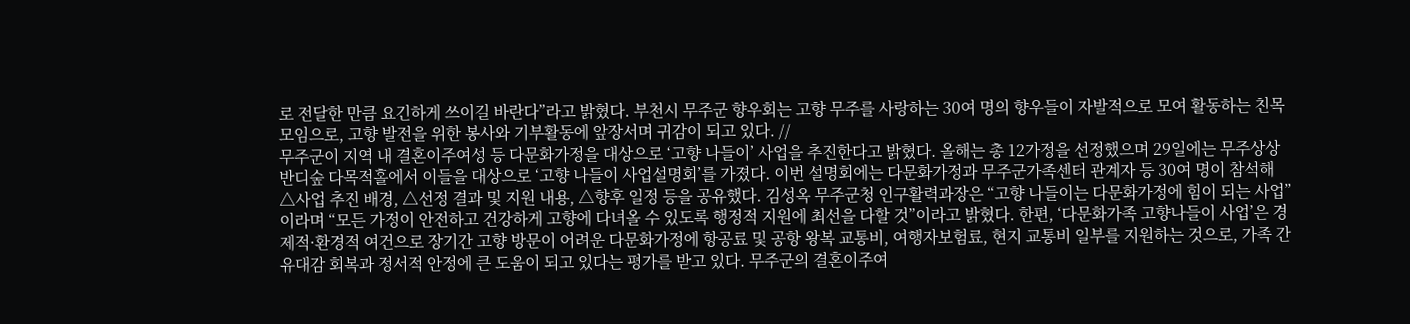로 전달한 만큼 요긴하게 쓰이길 바란다”라고 밝혔다. 부천시 무주군 향우회는 고향 무주를 사랑하는 30여 명의 향우들이 자발적으로 모여 활동하는 친목 모임으로, 고향 발전을 위한 봉사와 기부활동에 앞장서며 귀감이 되고 있다. //
무주군이 지역 내 결혼이주여성 등 다문화가정을 대상으로 ‘고향 나들이’ 사업을 추진한다고 밝혔다. 올해는 총 12가정을 선정했으며 29일에는 무주상상반디숲 다목적홀에서 이들을 대상으로 ‘고향 나들이 사업설명회’를 가졌다. 이번 설명회에는 다문화가정과 무주군가족센터 관계자 등 30여 명이 참석해 △사업 추진 배경, △선정 결과 및 지원 내용, △향후 일정 등을 공유했다. 김성옥 무주군청 인구활력과장은 “고향 나들이는 다문화가정에 힘이 되는 사업”이라며 “모든 가정이 안전하고 건강하게 고향에 다녀올 수 있도록 행정적 지원에 최선을 다할 것”이라고 밝혔다. 한편, ‘다문화가족 고향나들이 사업’은 경제적·환경적 여건으로 장기간 고향 방문이 어려운 다문화가정에 항공료 및 공항 왕복 교통비, 여행자보험료, 현지 교통비 일부를 지원하는 것으로, 가족 간 유대감 회복과 정서적 안정에 큰 도움이 되고 있다는 평가를 받고 있다. 무주군의 결혼이주여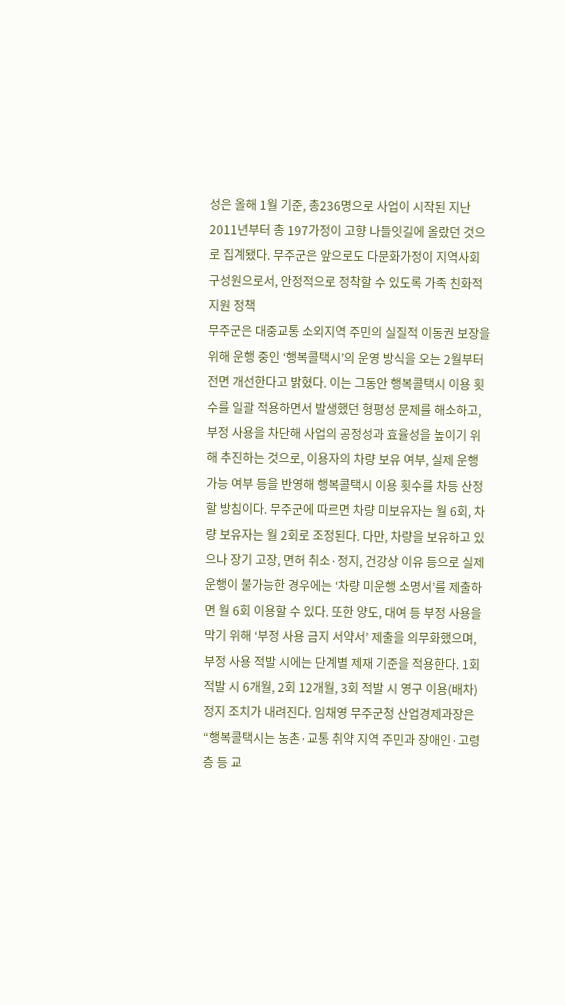성은 올해 1월 기준, 총236명으로 사업이 시작된 지난 2011년부터 총 197가정이 고향 나들잇길에 올랐던 것으로 집계됐다. 무주군은 앞으로도 다문화가정이 지역사회 구성원으로서, 안정적으로 정착할 수 있도록 가족 친화적 지원 정책
무주군은 대중교통 소외지역 주민의 실질적 이동권 보장을 위해 운행 중인 ‘행복콜택시’의 운영 방식을 오는 2월부터 전면 개선한다고 밝혔다. 이는 그동안 행복콜택시 이용 횟수를 일괄 적용하면서 발생했던 형평성 문제를 해소하고, 부정 사용을 차단해 사업의 공정성과 효율성을 높이기 위해 추진하는 것으로, 이용자의 차량 보유 여부, 실제 운행 가능 여부 등을 반영해 행복콜택시 이용 횟수를 차등 산정할 방침이다. 무주군에 따르면 차량 미보유자는 월 6회, 차량 보유자는 월 2회로 조정된다. 다만, 차량을 보유하고 있으나 장기 고장, 면허 취소·정지, 건강상 이유 등으로 실제 운행이 불가능한 경우에는 ‘차량 미운행 소명서’를 제출하면 월 6회 이용할 수 있다. 또한 양도, 대여 등 부정 사용을 막기 위해 ‘부정 사용 금지 서약서’ 제출을 의무화했으며, 부정 사용 적발 시에는 단계별 제재 기준을 적용한다. 1회 적발 시 6개월, 2회 12개월, 3회 적발 시 영구 이용(배차) 정지 조치가 내려진다. 임채영 무주군청 산업경제과장은 “행복콜택시는 농촌·교통 취약 지역 주민과 장애인·고령층 등 교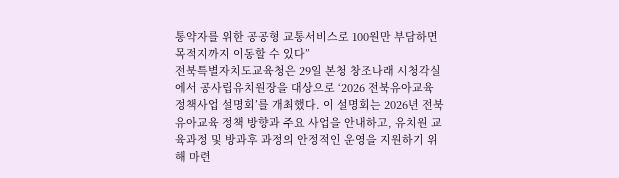통약자를 위한 공공형 교통서비스로 100원만 부담하면 목적지까지 이동할 수 있다”
전북특별자치도교육청은 29일 본청 창조나래 시청각실에서 공사립유치원장을 대상으로 ‘2026 전북유아교육 정책사업 설명회’를 개최했다. 이 설명회는 2026년 전북 유아교육 정책 방향과 주요 사업을 안내하고, 유치원 교육과정 및 방과후 과정의 안정적인 운영을 지원하기 위해 마련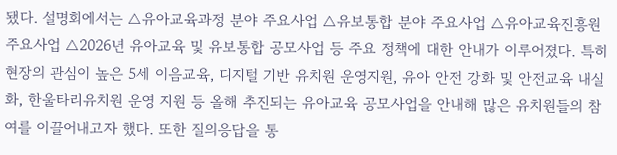됐다. 설명회에서는 △유아교육과정 분야 주요사업 △유보통합 분야 주요사업 △유아교육진흥원 주요사업 △2026년 유아교육 및 유보통합 공모사업 등 주요 정책에 대한 안내가 이루어졌다. 특히 현장의 관심이 높은 5세 이음교육, 디지털 기반 유치원 운영지원, 유아 안전 강화 및 안전교육 내실화, 한울타리유치원 운영 지원 등 올해 추진되는 유아교육 공모사업을 안내해 많은 유치원들의 참여를 이끌어내고자 했다. 또한 질의응답을 통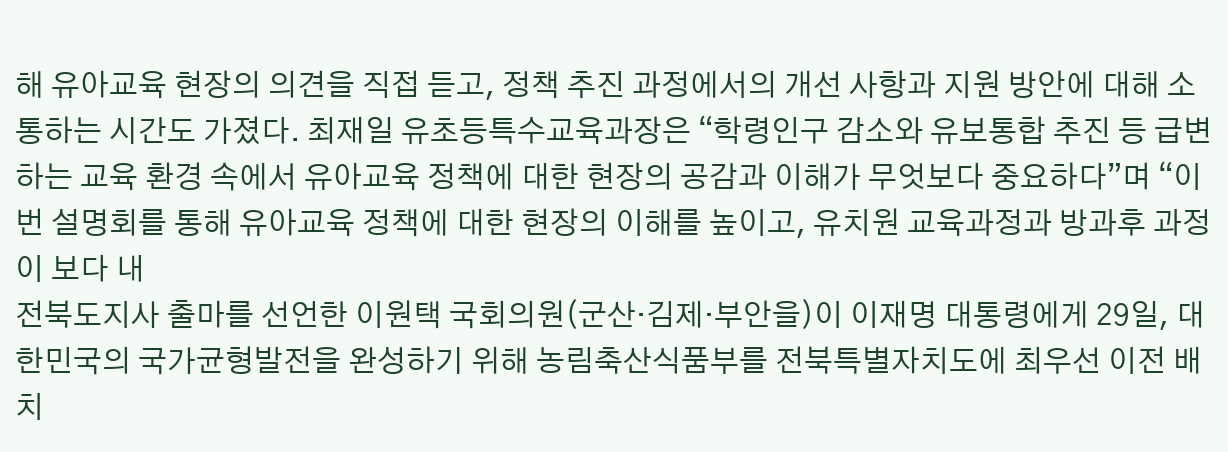해 유아교육 현장의 의견을 직접 듣고, 정책 추진 과정에서의 개선 사항과 지원 방안에 대해 소통하는 시간도 가졌다. 최재일 유초등특수교육과장은 “학령인구 감소와 유보통합 추진 등 급변하는 교육 환경 속에서 유아교육 정책에 대한 현장의 공감과 이해가 무엇보다 중요하다”며 “이번 설명회를 통해 유아교육 정책에 대한 현장의 이해를 높이고, 유치원 교육과정과 방과후 과정이 보다 내
전북도지사 출마를 선언한 이원택 국회의원(군산·김제·부안을)이 이재명 대통령에게 29일, 대한민국의 국가균형발전을 완성하기 위해 농림축산식품부를 전북특별자치도에 최우선 이전 배치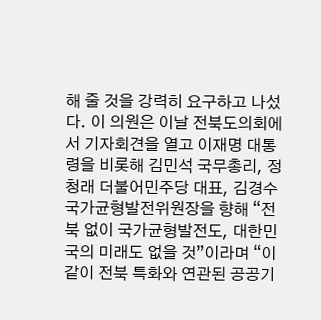해 줄 것을 강력히 요구하고 나섰다. 이 의원은 이날 전북도의회에서 기자회견을 열고 이재명 대통령을 비롯해 김민석 국무총리, 정청래 더불어민주당 대표, 김경수 국가균형발전위원장을 향해 “전북 없이 국가균형발전도, 대한민국의 미래도 없을 것”이라며 “이 같이 전북 특화와 연관된 공공기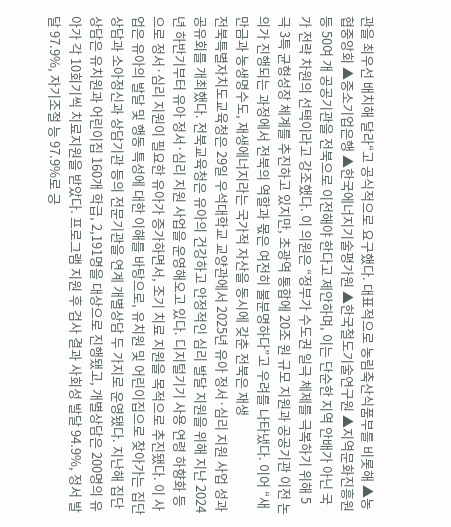관을 최우선 배치해 달라“고 공식적으로 요구했다. 대표적으로 농림축산식품부를 비롯해 ▲농협중앙회 ▲중소기업은행 ▲한국에너지기술평가원 ▲한국철도기술연구원 ▲지역문화진흥원 등 50여 개 공공기관을 전북으로 이전해야 한다고 제안하며, 이는 단순한 지역 안배가 아닌 국가 전략 차원의 선택이라고 강조했다. 이 의원은 “정부가 수도권 일극 체제를 극복하기 위해 5극 3특 균형성장 체계를 추진하고 있지만, 초광역 통합에 20조 원 규모 지원과 공공기관 이전 논의가 진행되는 과정에서 전북의 역할과 몫은 여전히 불분명하다”고 우려를 나타냈다. 이어 “새만금과 농생명수도, 재생에너지라는 국가적 자산을 동시에 갖춘 전북은 재생
전북특별자치도교육청은 29일 우석대학교 교양관에서 2025년 유아 정서·심리 지원 사업 성과공유회를 개최했다. 전북교육청은 유아의 건강하고 안정적인 심리 발달 지원을 위해 지난 2024년 하반기부터 유아 정서·심리 지원 사업을 운영해오고 있다. 디지털기기 사용 연령 하향화 등으로 정서·심리 지원이 필요한 유아가 증가하면서, 조기 치료 지원을 목적으로 추진됐다. 이 사업은 유아의 발달 및 행동 특성에 대한 이해를 바탕으로, 유치원 및 어린이집으로 찾아가는 집단상담과 소아정신과 상담기관 등의 전문기관을 연계 개별상담 두 가지로 운영됐다. 지난해 집단상담은 유치원과 어린이집 160개 학급, 2,191명을 대상으로 진행됐고, 개별상담은 200명의 유아가 각 10회기씩 치료지원을 받았다. 프로그램 지원 후 검사 결과 사회성 발달 94.9%, 정서 발달 97.9%, 자기조절 능 97.9%로 긍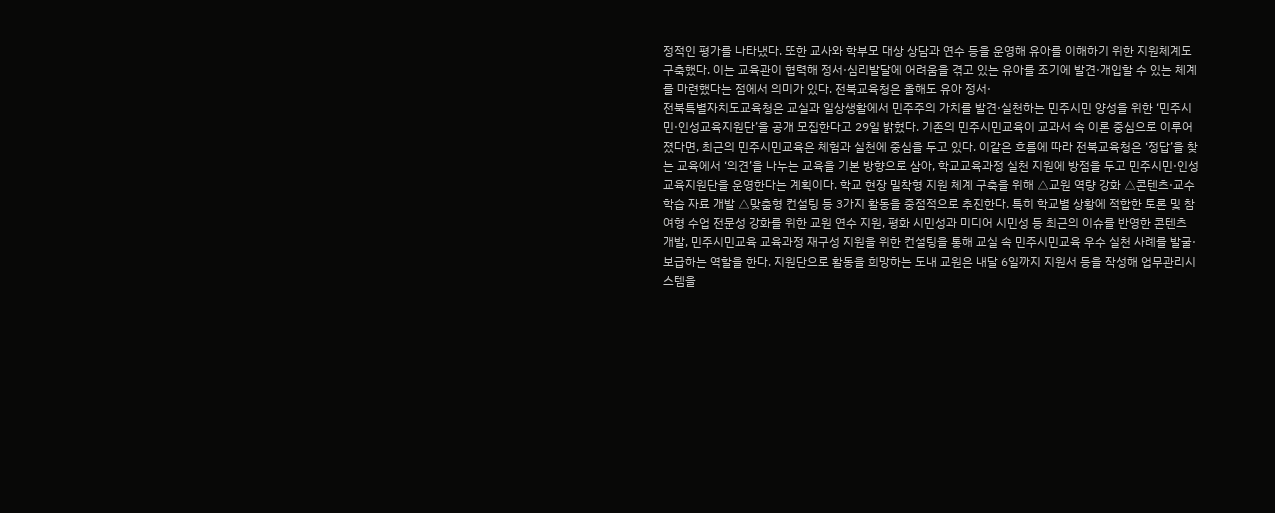정적인 평가를 나타냈다. 또한 교사와 학부모 대상 상담과 연수 등을 운영해 유아를 이해하기 위한 지원체계도 구축했다. 이는 교육관이 협력해 정서·심리발달에 어려움을 겪고 있는 유아를 조기에 발견·개입할 수 있는 체계를 마련했다는 점에서 의미가 있다. 전북교육청은 올해도 유아 정서·
전북특별자치도교육청은 교실과 일상생활에서 민주주의 가치를 발견·실천하는 민주시민 양성을 위한 ‘민주시민·인성교육지원단’을 공개 모집한다고 29일 밝혔다. 기존의 민주시민교육이 교과서 속 이론 중심으로 이루어졌다면, 최근의 민주시민교육은 체험과 실천에 중심을 두고 있다. 이같은 흐름에 따라 전북교육청은 ‘정답’을 찾는 교육에서 ‘의견’을 나누는 교육을 기본 방향으로 삼아, 학교교육과정 실천 지원에 방점을 두고 민주시민·인성교육지원단을 운영한다는 계획이다. 학교 현장 밀착형 지원 체계 구축을 위해 △교원 역량 강화 △콘텐츠·교수학습 자료 개발 △맞춤형 컨설팅 등 3가지 활동을 중점적으로 추진한다. 특히 학교별 상황에 적합한 토론 및 참여형 수업 전문성 강화를 위한 교원 연수 지원, 평화 시민성과 미디어 시민성 등 최근의 이슈를 반영한 콘텐츠 개발, 민주시민교육 교육과정 재구성 지원을 위한 컨설팅을 통해 교실 속 민주시민교육 우수 실천 사례를 발굴·보급하는 역할을 한다. 지원단으로 활동을 희망하는 도내 교원은 내달 6일까지 지원서 등을 작성해 업무관리시스템을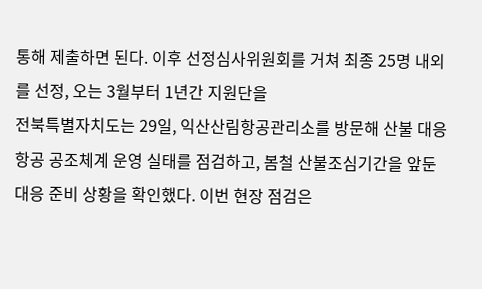통해 제출하면 된다. 이후 선정심사위원회를 거쳐 최종 25명 내외를 선정, 오는 3월부터 1년간 지원단을
전북특별자치도는 29일, 익산산림항공관리소를 방문해 산불 대응 항공 공조체계 운영 실태를 점검하고, 봄철 산불조심기간을 앞둔 대응 준비 상황을 확인했다. 이번 현장 점검은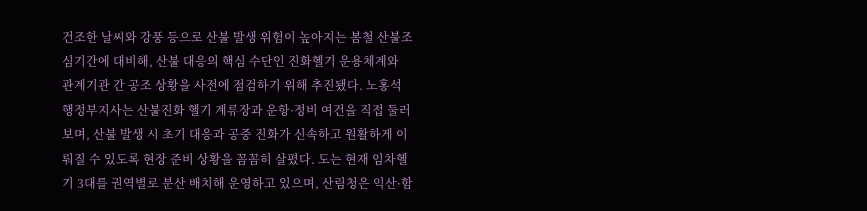건조한 날씨와 강풍 등으로 산불 발생 위험이 높아지는 봄철 산불조심기간에 대비해, 산불 대응의 핵심 수단인 진화헬기 운용체계와 관계기관 간 공조 상황을 사전에 점검하기 위해 추진됐다. 노홍석 행정부지사는 산불진화 헬기 계류장과 운항·정비 여건을 직접 둘러보며, 산불 발생 시 초기 대응과 공중 진화가 신속하고 원활하게 이뤄질 수 있도록 현장 준비 상황을 꼼꼼히 살폈다. 도는 현재 임차헬기 3대를 권역별로 분산 배치해 운영하고 있으며, 산림청은 익산·함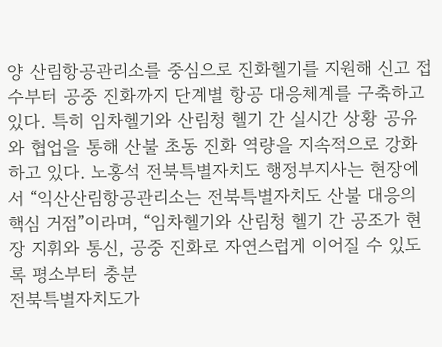양 산림항공관리소를 중심으로 진화헬기를 지원해 신고 접수부터 공중 진화까지 단계별 항공 대응체계를 구축하고 있다. 특히 임차헬기와 산림청 헬기 간 실시간 상황 공유와 협업을 통해 산불 초동 진화 역량을 지속적으로 강화하고 있다. 노홍석 전북특별자치도 행정부지사는 현장에서 “익산산림항공관리소는 전북특별자치도 산불 대응의 핵심 거점”이라며, “임차헬기와 산림청 헬기 간 공조가 현장 지휘와 통신, 공중 진화로 자연스럽게 이어질 수 있도록 평소부터 충분
전북특별자치도가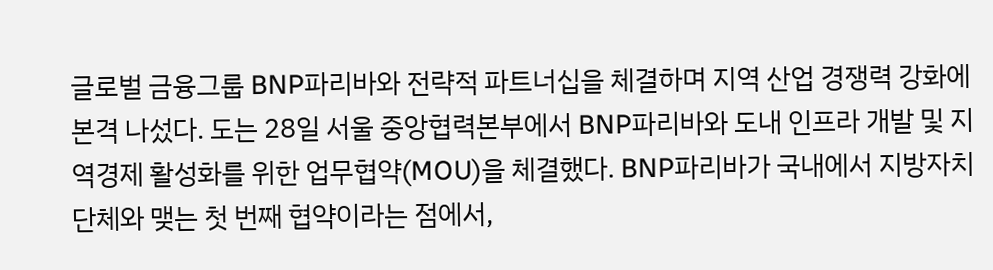글로벌 금융그룹 BNP파리바와 전략적 파트너십을 체결하며 지역 산업 경쟁력 강화에 본격 나섰다. 도는 28일 서울 중앙협력본부에서 BNP파리바와 도내 인프라 개발 및 지역경제 활성화를 위한 업무협약(MOU)을 체결했다. BNP파리바가 국내에서 지방자치단체와 맺는 첫 번째 협약이라는 점에서,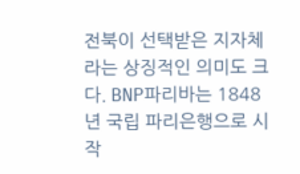전북이 선택받은 지자체라는 상징적인 의미도 크다. BNP파리바는 1848년 국립 파리은행으로 시작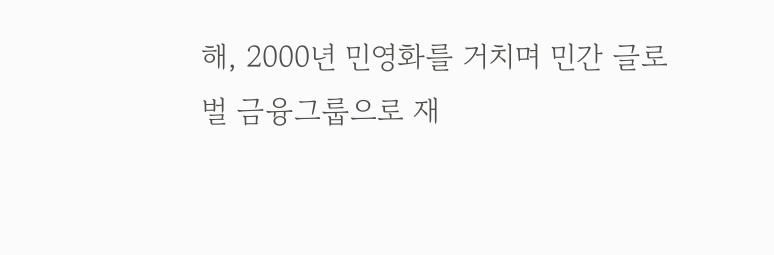해, 2000년 민영화를 거치며 민간 글로벌 금융그룹으로 재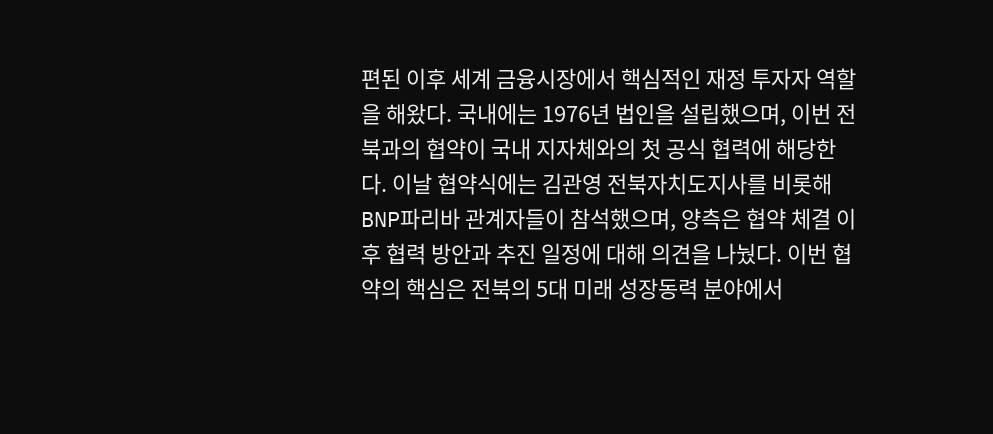편된 이후 세계 금융시장에서 핵심적인 재정 투자자 역할을 해왔다. 국내에는 1976년 법인을 설립했으며, 이번 전북과의 협약이 국내 지자체와의 첫 공식 협력에 해당한다. 이날 협약식에는 김관영 전북자치도지사를 비롯해 BNP파리바 관계자들이 참석했으며, 양측은 협약 체결 이후 협력 방안과 추진 일정에 대해 의견을 나눴다. 이번 협약의 핵심은 전북의 5대 미래 성장동력 분야에서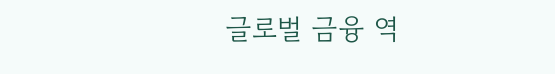글로벌 금융 역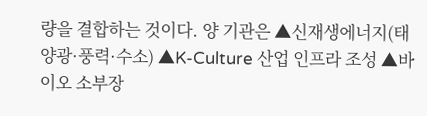량을 결합하는 것이다. 양 기관은 ▲신재생에너지(태양광·풍력·수소) ▲K-Culture 산업 인프라 조성 ▲바이오 소부장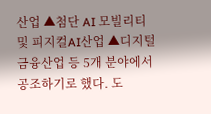산업 ▲첨단 AI 모빌리티 및 피지컬AI산업 ▲디지털금융산업 등 5개 분야에서 공조하기로 했다. 도